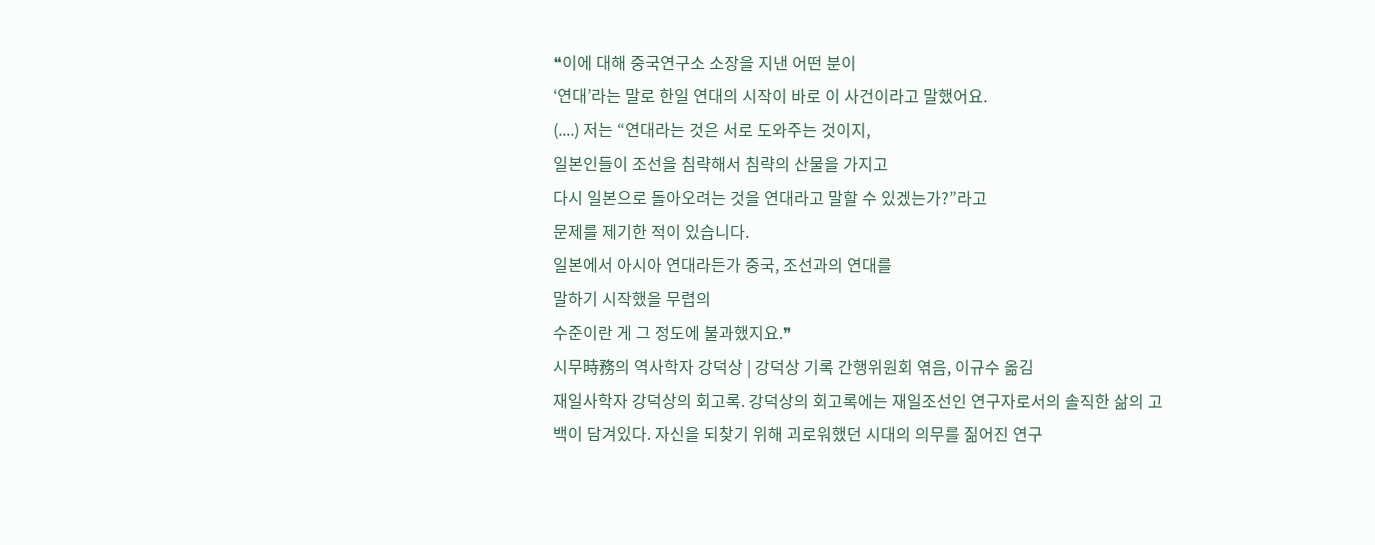❝이에 대해 중국연구소 소장을 지낸 어떤 분이
‘연대’라는 말로 한일 연대의 시작이 바로 이 사건이라고 말했어요.
(....) 저는 “연대라는 것은 서로 도와주는 것이지,
일본인들이 조선을 침략해서 침략의 산물을 가지고
다시 일본으로 돌아오려는 것을 연대라고 말할 수 있겠는가?”라고
문제를 제기한 적이 있습니다.
일본에서 아시아 연대라든가 중국, 조선과의 연대를
말하기 시작했을 무렵의
수준이란 게 그 정도에 불과했지요.❞
시무時務의 역사학자 강덕상 | 강덕상 기록 간행위원회 엮음, 이규수 옮김
재일사학자 강덕상의 회고록. 강덕상의 회고록에는 재일조선인 연구자로서의 솔직한 삶의 고백이 담겨있다. 자신을 되찾기 위해 괴로워했던 시대의 의무를 짊어진 연구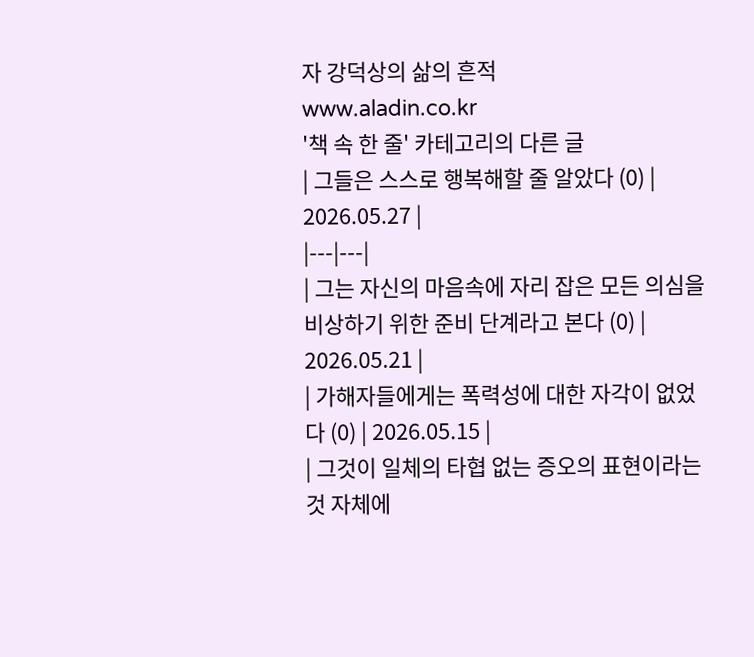자 강덕상의 삶의 흔적
www.aladin.co.kr
'책 속 한 줄' 카테고리의 다른 글
| 그들은 스스로 행복해할 줄 알았다 (0) | 2026.05.27 |
|---|---|
| 그는 자신의 마음속에 자리 잡은 모든 의심을 비상하기 위한 준비 단계라고 본다 (0) | 2026.05.21 |
| 가해자들에게는 폭력성에 대한 자각이 없었다 (0) | 2026.05.15 |
| 그것이 일체의 타협 없는 증오의 표현이라는 것 자체에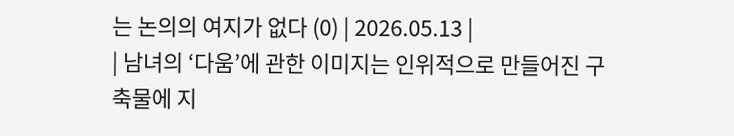는 논의의 여지가 없다 (0) | 2026.05.13 |
| 남녀의 ‘다움’에 관한 이미지는 인위적으로 만들어진 구축물에 지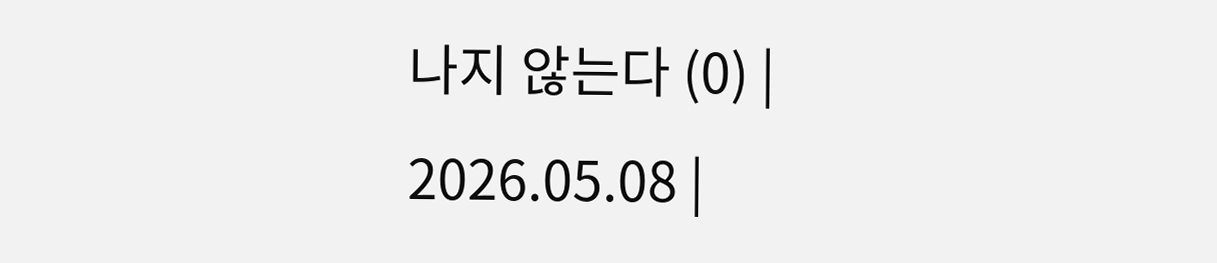나지 않는다 (0) | 2026.05.08 |